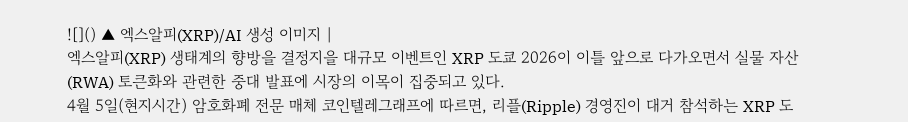![]() ▲ 엑스알피(XRP)/AI 생성 이미지 |
엑스알피(XRP) 생태계의 향방을 결정지을 대규모 이벤트인 XRP 도쿄 2026이 이틀 앞으로 다가오면서 실물 자산(RWA) 토큰화와 관련한 중대 발표에 시장의 이목이 집중되고 있다.
4월 5일(현지시간) 암호화폐 전문 매체 코인텔레그래프에 따르면, 리플(Ripple) 경영진이 대거 참석하는 XRP 도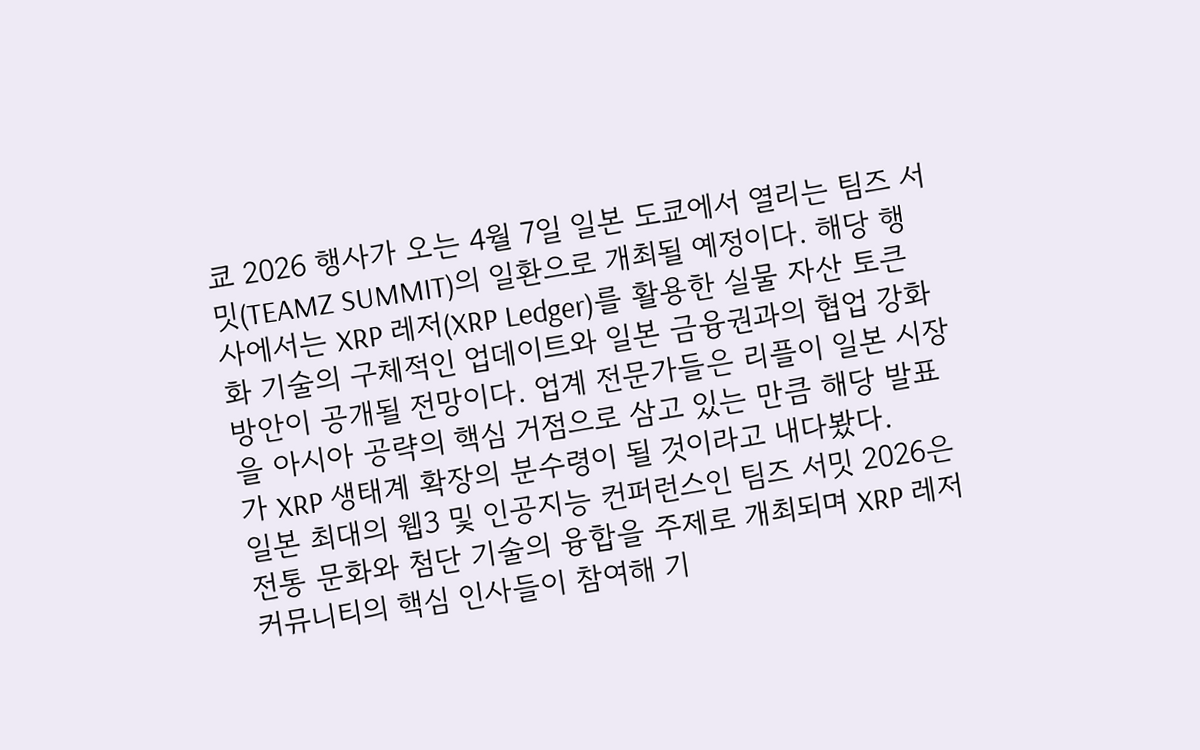쿄 2026 행사가 오는 4월 7일 일본 도쿄에서 열리는 팀즈 서밋(TEAMZ SUMMIT)의 일환으로 개최될 예정이다. 해당 행사에서는 XRP 레저(XRP Ledger)를 활용한 실물 자산 토큰화 기술의 구체적인 업데이트와 일본 금융권과의 협업 강화 방안이 공개될 전망이다. 업계 전문가들은 리플이 일본 시장을 아시아 공략의 핵심 거점으로 삼고 있는 만큼 해당 발표가 XRP 생태계 확장의 분수령이 될 것이라고 내다봤다.
일본 최대의 웹3 및 인공지능 컨퍼런스인 팀즈 서밋 2026은 전통 문화와 첨단 기술의 융합을 주제로 개최되며 XRP 레저 커뮤니티의 핵심 인사들이 참여해 기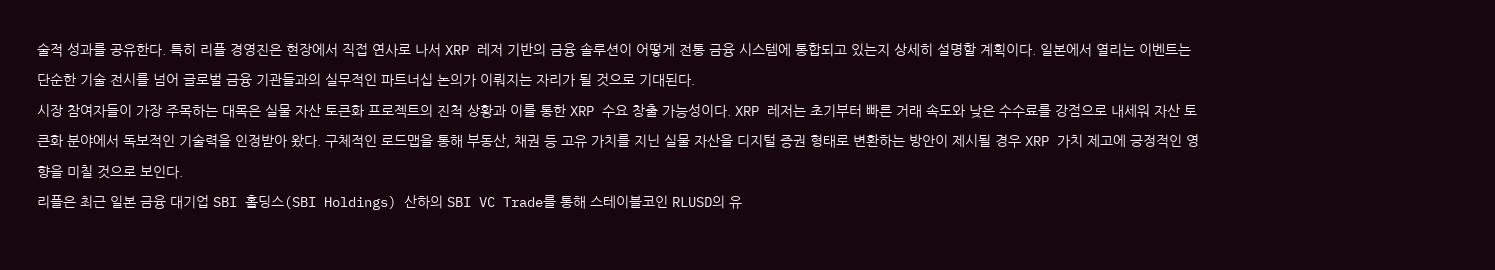술적 성과를 공유한다. 특히 리플 경영진은 현장에서 직접 연사로 나서 XRP 레저 기반의 금융 솔루션이 어떻게 전통 금융 시스템에 통합되고 있는지 상세히 설명할 계획이다. 일본에서 열리는 이벤트는 단순한 기술 전시를 넘어 글로벌 금융 기관들과의 실무적인 파트너십 논의가 이뤄지는 자리가 될 것으로 기대된다.
시장 참여자들이 가장 주목하는 대목은 실물 자산 토큰화 프로젝트의 진척 상황과 이를 통한 XRP 수요 창출 가능성이다. XRP 레저는 초기부터 빠른 거래 속도와 낮은 수수료를 강점으로 내세워 자산 토큰화 분야에서 독보적인 기술력을 인정받아 왔다. 구체적인 로드맵을 통해 부동산, 채권 등 고유 가치를 지닌 실물 자산을 디지털 증권 형태로 변환하는 방안이 제시될 경우 XRP 가치 제고에 긍정적인 영향을 미칠 것으로 보인다.
리플은 최근 일본 금융 대기업 SBI 홀딩스(SBI Holdings) 산하의 SBI VC Trade를 통해 스테이블코인 RLUSD의 유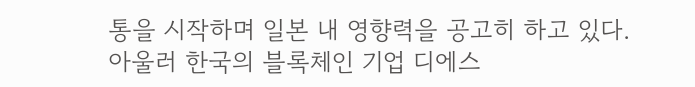통을 시작하며 일본 내 영향력을 공고히 하고 있다. 아울러 한국의 블록체인 기업 디에스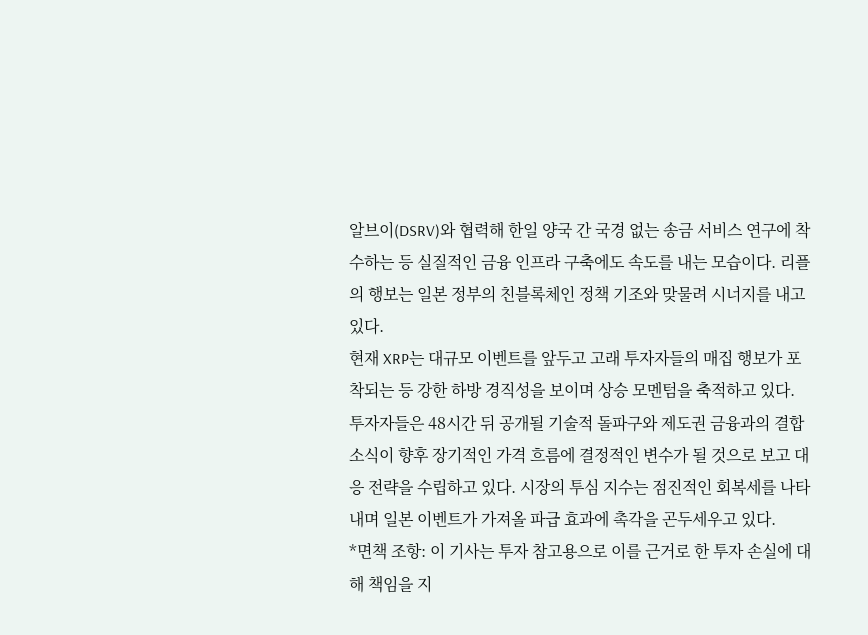알브이(DSRV)와 협력해 한일 양국 간 국경 없는 송금 서비스 연구에 착수하는 등 실질적인 금융 인프라 구축에도 속도를 내는 모습이다. 리플의 행보는 일본 정부의 친블록체인 정책 기조와 맞물려 시너지를 내고 있다.
현재 XRP는 대규모 이벤트를 앞두고 고래 투자자들의 매집 행보가 포착되는 등 강한 하방 경직성을 보이며 상승 모멘텀을 축적하고 있다. 투자자들은 48시간 뒤 공개될 기술적 돌파구와 제도권 금융과의 결합 소식이 향후 장기적인 가격 흐름에 결정적인 변수가 될 것으로 보고 대응 전략을 수립하고 있다. 시장의 투심 지수는 점진적인 회복세를 나타내며 일본 이벤트가 가져올 파급 효과에 촉각을 곤두세우고 있다.
*면책 조항: 이 기사는 투자 참고용으로 이를 근거로 한 투자 손실에 대해 책임을 지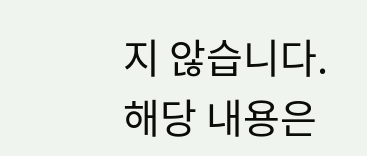지 않습니다. 해당 내용은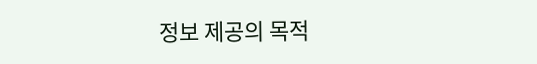정보 제공의 목적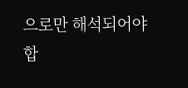으로만 해석되어야 합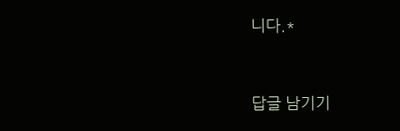니다.*



답글 남기기